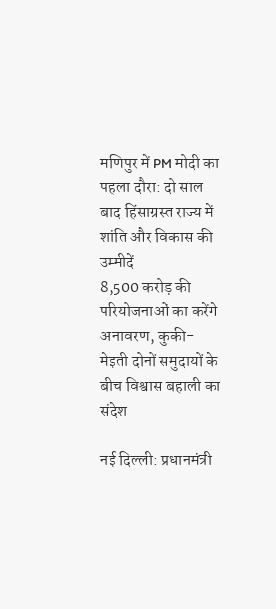मणिपुर में PM मोदी का पहला दौरा: दो साल बाद हिंसाग्रस्त राज्य में शांति और विकास की उम्मीदें
8,500 करोड़ की परियोजनाओं का करेंगे अनावरण, कुकी-मेइती दोनों समुदायों के बीच विश्वास बहाली का संदेश

नई दिल्ली: प्रधानमंत्री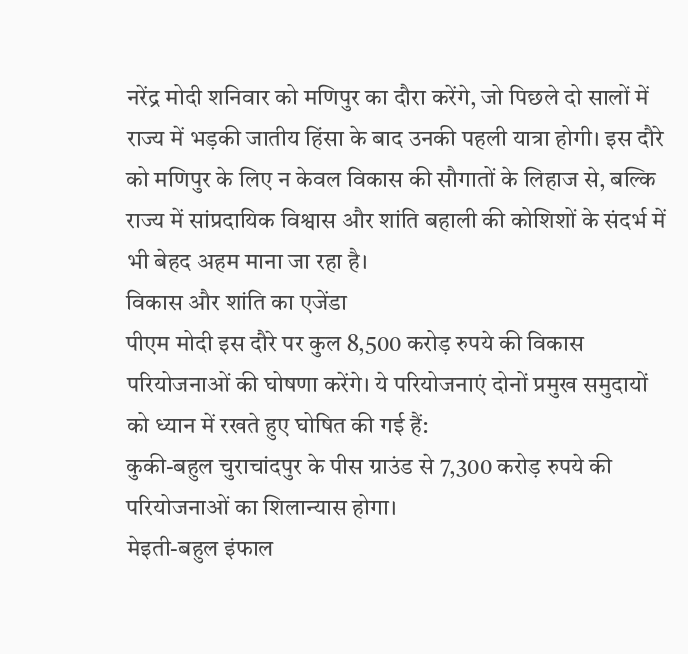नरेंद्र मोदी शनिवार को मणिपुर का दौरा करेंगे, जो पिछले दो सालों में राज्य में भड़की जातीय हिंसा के बाद उनकी पहली यात्रा होगी। इस दौरे को मणिपुर के लिए न केवल विकास की सौगातों के लिहाज से, बल्कि राज्य में सांप्रदायिक विश्वास और शांति बहाली की कोशिशों के संदर्भ में भी बेहद अहम माना जा रहा है।
विकास और शांति का एजेंडा
पीएम मोदी इस दौरे पर कुल 8,500 करोड़ रुपये की विकास परियोजनाओं की घोषणा करेंगे। ये परियोजनाएं दोनों प्रमुख समुदायों को ध्यान में रखते हुए घोषित की गई हैं:
कुकी-बहुल चुराचांदपुर के पीस ग्राउंड से 7,300 करोड़ रुपये की परियोजनाओं का शिलान्यास होगा।
मेइती-बहुल इंफाल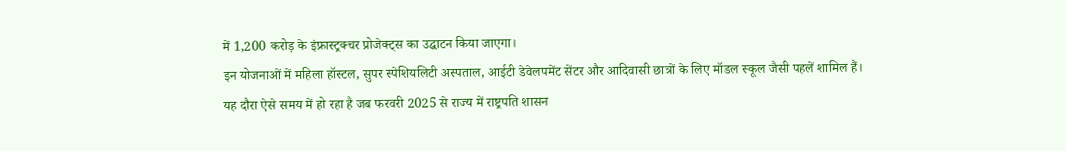में 1,200 करोड़ के इंफ्रास्ट्रक्चर प्रोजेक्ट्स का उद्घाटन किया जाएगा।
इन योजनाओं में महिला हॉस्टल, सुपर स्पेशियलिटी अस्पताल, आईटी डेवेलपमेंट सेंटर और आदिवासी छात्रों के लिए मॉडल स्कूल जैसी पहलें शामिल हैं।
यह दौरा ऐसे समय में हो रहा है जब फरवरी 2025 से राज्य में राष्ट्रपति शासन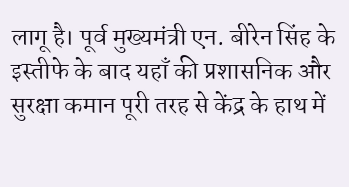लागू है। पूर्व मुख्यमंत्री एन. बीरेन सिंह के इस्तीफे के बाद यहाँ की प्रशासनिक और सुरक्षा कमान पूरी तरह से केंद्र के हाथ में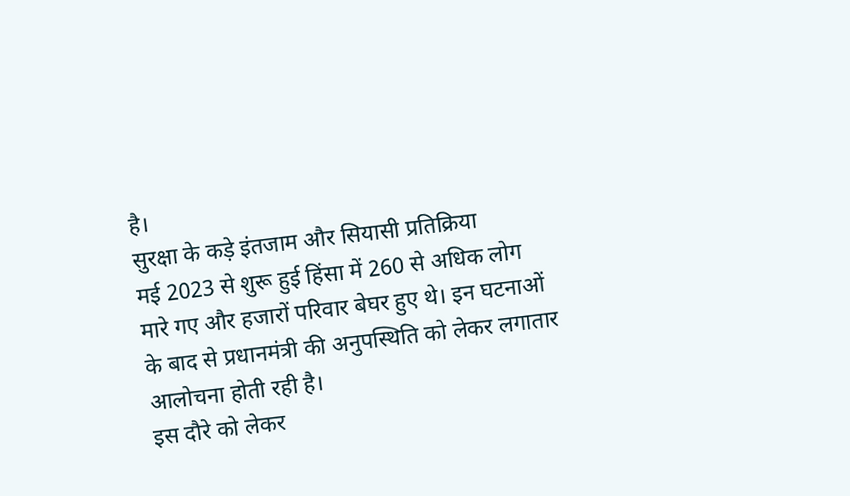है।
सुरक्षा के कड़े इंतजाम और सियासी प्रतिक्रिया
मई 2023 से शुरू हुई हिंसा में 260 से अधिक लोग मारे गए और हजारों परिवार बेघर हुए थे। इन घटनाओं के बाद से प्रधानमंत्री की अनुपस्थिति को लेकर लगातार आलोचना होती रही है।
इस दौरे को लेकर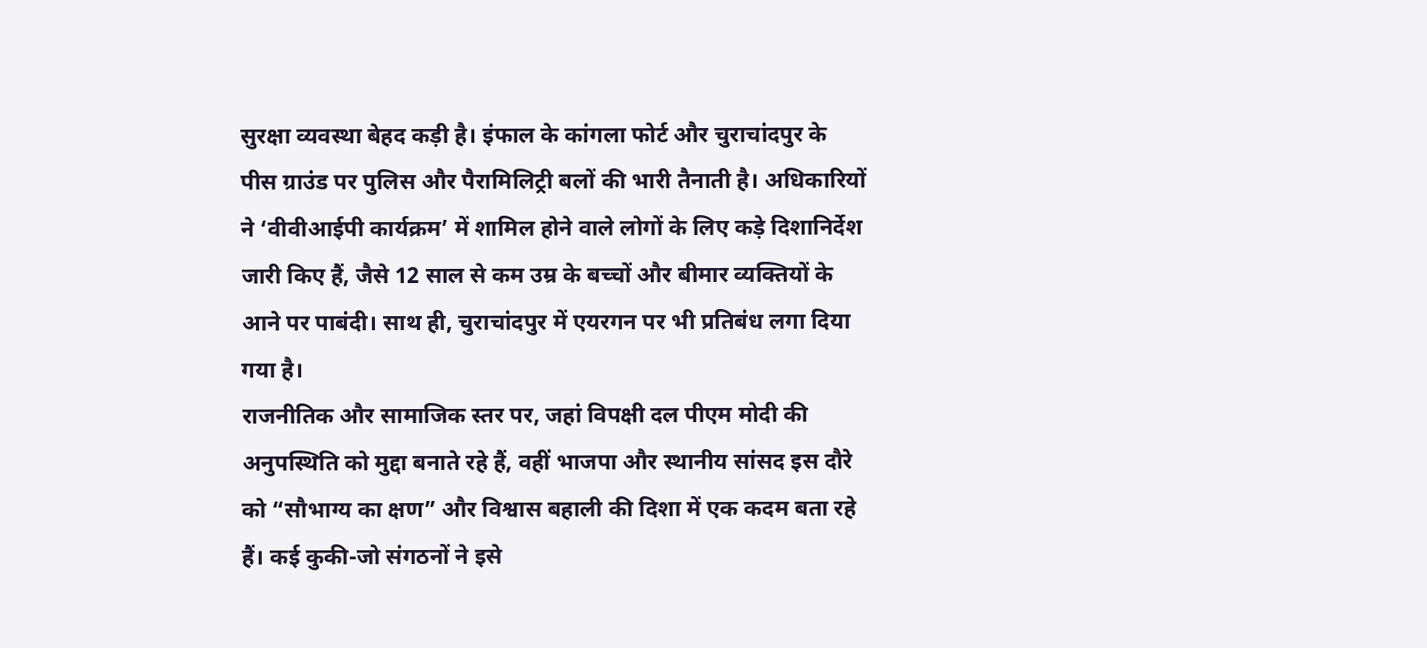सुरक्षा व्यवस्था बेहद कड़ी है। इंफाल के कांगला फोर्ट और चुराचांदपुर के पीस ग्राउंड पर पुलिस और पैरामिलिट्री बलों की भारी तैनाती है। अधिकारियों ने ‘वीवीआईपी कार्यक्रम’ में शामिल होने वाले लोगों के लिए कड़े दिशानिर्देश जारी किए हैं, जैसे 12 साल से कम उम्र के बच्चों और बीमार व्यक्तियों के आने पर पाबंदी। साथ ही, चुराचांदपुर में एयरगन पर भी प्रतिबंध लगा दिया गया है।
राजनीतिक और सामाजिक स्तर पर, जहां विपक्षी दल पीएम मोदी की अनुपस्थिति को मुद्दा बनाते रहे हैं, वहीं भाजपा और स्थानीय सांसद इस दौरे को “सौभाग्य का क्षण” और विश्वास बहाली की दिशा में एक कदम बता रहे हैं। कई कुकी-जो संगठनों ने इसे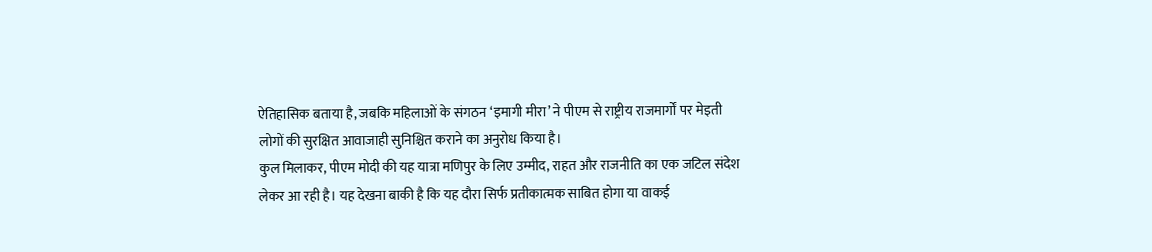ऐतिहासिक बताया है, जबकि महिलाओं के संगठन ‘इमागी मीरा’ ने पीएम से राष्ट्रीय राजमार्गों पर मेइती लोगों की सुरक्षित आवाजाही सुनिश्चित कराने का अनुरोध किया है।
कुल मिलाकर, पीएम मोदी की यह यात्रा मणिपुर के लिए उम्मीद, राहत और राजनीति का एक जटिल संदेश लेकर आ रही है। यह देखना बाकी है कि यह दौरा सिर्फ प्रतीकात्मक साबित होगा या वाकई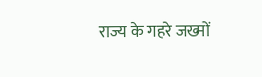राज्य के गहरे जख्मों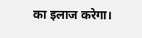का इलाज करेगा।